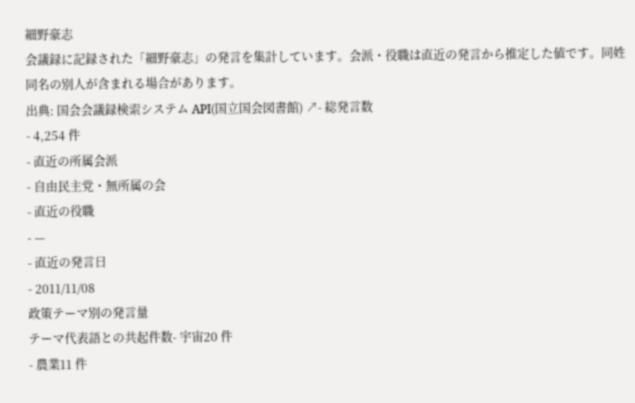細野豪志
会議録に記録された「細野豪志」の発言を集計しています。会派・役職は直近の発言から推定した値です。同姓同名の別人が含まれる場合があります。
出典: 国会会議録検索システム API(国立国会図書館) ↗- 総発言数
- 4,254 件
- 直近の所属会派
- 自由民主党・無所属の会
- 直近の役職
- —
- 直近の発言日
- 2011/11/08
政策テーマ別の発言量
テーマ代表語との共起件数- 宇宙20 件
- 農業11 件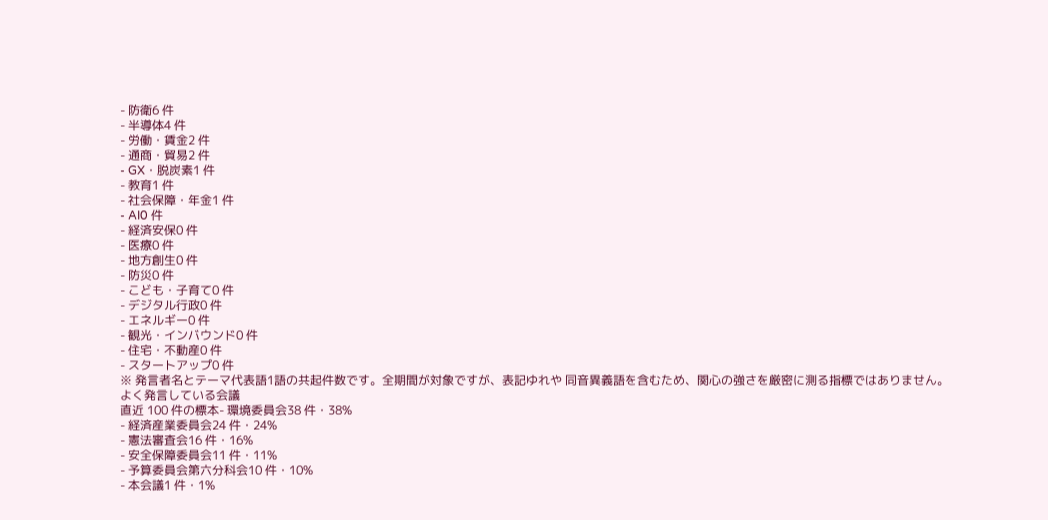- 防衛6 件
- 半導体4 件
- 労働・賃金2 件
- 通商・貿易2 件
- GX・脱炭素1 件
- 教育1 件
- 社会保障・年金1 件
- AI0 件
- 経済安保0 件
- 医療0 件
- 地方創生0 件
- 防災0 件
- こども・子育て0 件
- デジタル行政0 件
- エネルギー0 件
- 観光・インバウンド0 件
- 住宅・不動産0 件
- スタートアップ0 件
※ 発言者名とテーマ代表語1語の共起件数です。全期間が対象ですが、表記ゆれや 同音異義語を含むため、関心の強さを厳密に測る指標ではありません。
よく発言している会議
直近 100 件の標本- 環境委員会38 件・38%
- 経済産業委員会24 件・24%
- 憲法審査会16 件・16%
- 安全保障委員会11 件・11%
- 予算委員会第六分科会10 件・10%
- 本会議1 件・1%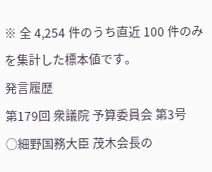※ 全 4,254 件のうち直近 100 件のみを集計した標本値です。
発言履歴
第179回 衆議院 予算委員会 第3号
○細野国務大臣 茂木会長の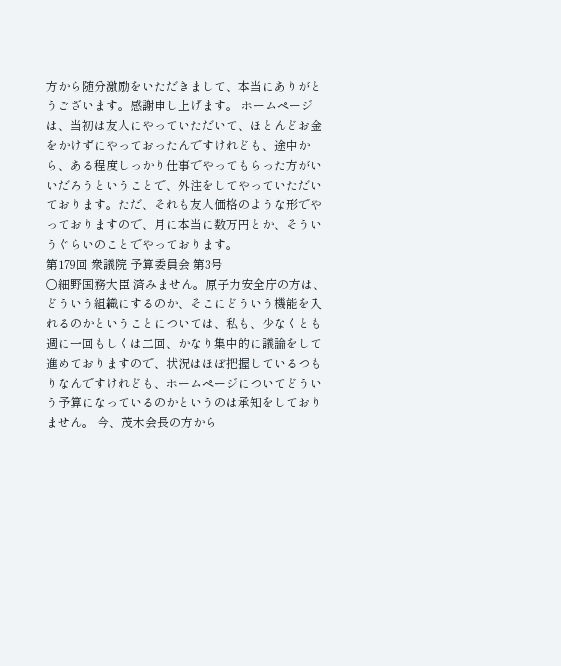方から随分激励をいただきまして、本当にありがとうございます。感謝申し上げます。 ホームページは、当初は友人にやっていただいて、ほとんどお金をかけずにやっておったんですけれども、途中から、ある程度しっかり仕事でやってもらった方がいいだろうということで、外注をしてやっていただいております。ただ、それも友人価格のような形でやっておりますので、月に本当に数万円とか、そういうぐらいのことでやっております。
第179回 衆議院 予算委員会 第3号
○細野国務大臣 済みません。原子力安全庁の方は、どういう組織にするのか、そこにどういう機能を入れるのかということについては、私も、少なくとも週に一回もしくは二回、かなり集中的に議論をして進めておりますので、状況はほぼ把握しているつもりなんですけれども、ホームページについてどういう予算になっているのかというのは承知をしておりません。 今、茂木会長の方から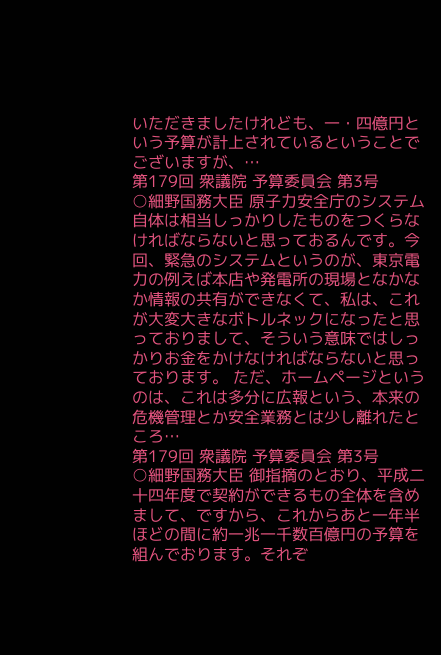いただきましたけれども、一・四億円という予算が計上されているということでございますが、…
第179回 衆議院 予算委員会 第3号
○細野国務大臣 原子力安全庁のシステム自体は相当しっかりしたものをつくらなければならないと思っておるんです。今回、緊急のシステムというのが、東京電力の例えば本店や発電所の現場となかなか情報の共有ができなくて、私は、これが大変大きなボトルネックになったと思っておりまして、そういう意味ではしっかりお金をかけなければならないと思っております。 ただ、ホームページというのは、これは多分に広報という、本来の危機管理とか安全業務とは少し離れたところ…
第179回 衆議院 予算委員会 第3号
○細野国務大臣 御指摘のとおり、平成二十四年度で契約ができるもの全体を含めまして、ですから、これからあと一年半ほどの間に約一兆一千数百億円の予算を組んでおります。それぞ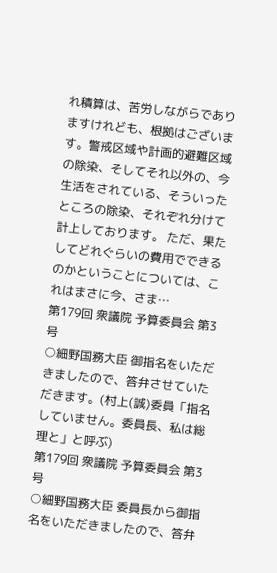れ積算は、苦労しながらでありますけれども、根拠はございます。警戒区域や計画的避難区域の除染、そしてそれ以外の、今生活をされている、そういったところの除染、それぞれ分けて計上しております。 ただ、果たしてどれぐらいの費用でできるのかということについては、これはまさに今、さま…
第179回 衆議院 予算委員会 第3号
○細野国務大臣 御指名をいただきましたので、答弁させていただきます。(村上(誠)委員「指名していません。委員長、私は総理と」と呼ぶ)
第179回 衆議院 予算委員会 第3号
○細野国務大臣 委員長から御指名をいただきましたので、答弁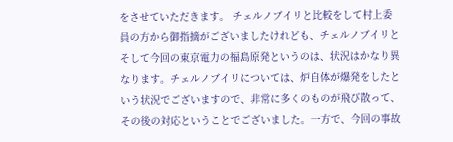をさせていただきます。 チェルノブイリと比較をして村上委員の方から御指摘がございましたけれども、チェルノブイリとそして今回の東京電力の福島原発というのは、状況はかなり異なります。チェルノブイリについては、炉自体が爆発をしたという状況でございますので、非常に多くのものが飛び散って、その後の対応ということでございました。一方で、今回の事故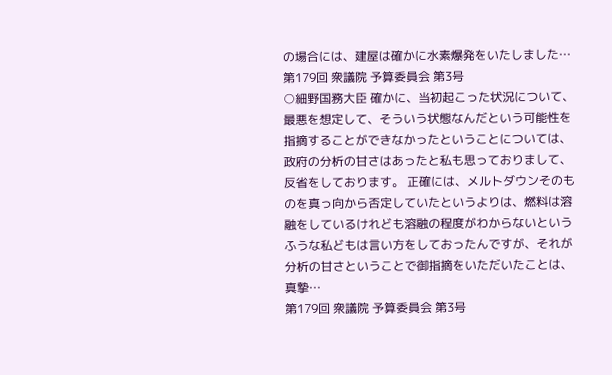の場合には、建屋は確かに水素爆発をいたしました…
第179回 衆議院 予算委員会 第3号
○細野国務大臣 確かに、当初起こった状況について、最悪を想定して、そういう状態なんだという可能性を指摘することができなかったということについては、政府の分析の甘さはあったと私も思っておりまして、反省をしております。 正確には、メルトダウンそのものを真っ向から否定していたというよりは、燃料は溶融をしているけれども溶融の程度がわからないというふうな私どもは言い方をしておったんですが、それが分析の甘さということで御指摘をいただいたことは、真摯…
第179回 衆議院 予算委員会 第3号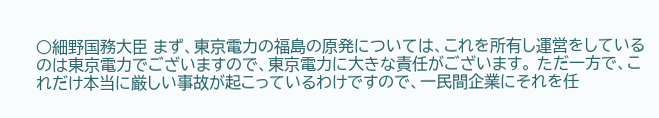○細野国務大臣 まず、東京電力の福島の原発については、これを所有し運営をしているのは東京電力でございますので、東京電力に大きな責任がございます。 ただ一方で、これだけ本当に厳しい事故が起こっているわけですので、一民間企業にそれを任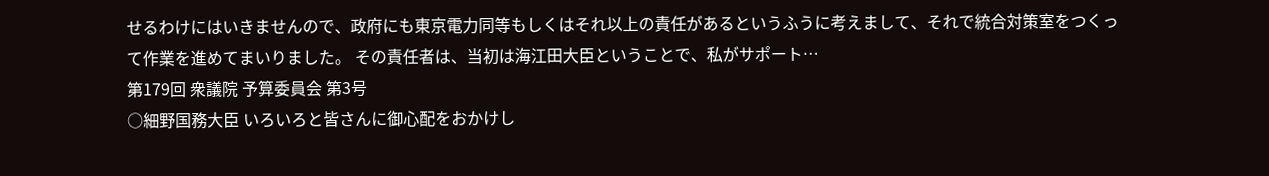せるわけにはいきませんので、政府にも東京電力同等もしくはそれ以上の責任があるというふうに考えまして、それで統合対策室をつくって作業を進めてまいりました。 その責任者は、当初は海江田大臣ということで、私がサポート…
第179回 衆議院 予算委員会 第3号
○細野国務大臣 いろいろと皆さんに御心配をおかけし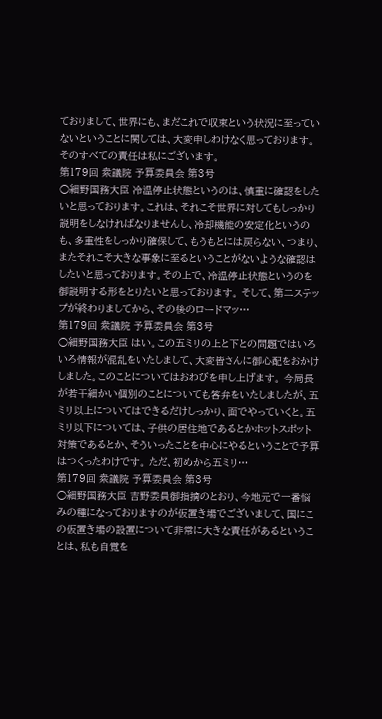ておりまして、世界にも、まだこれで収束という状況に至っていないということに関しては、大変申しわけなく思っております。そのすべての責任は私にございます。
第179回 衆議院 予算委員会 第3号
○細野国務大臣 冷温停止状態というのは、慎重に確認をしたいと思っております。これは、それこそ世界に対してもしっかり説明をしなければなりませんし、冷却機能の安定化というのも、多重性をしっかり確保して、もうもとには戻らない、つまり、またそれこそ大きな事象に至るということがないような確認はしたいと思っております。その上で、冷温停止状態というのを御説明する形をとりたいと思っております。 そして、第二ステップが終わりましてから、その後のロードマッ…
第179回 衆議院 予算委員会 第3号
○細野国務大臣 はい。この五ミリの上と下との問題ではいろいろ情報が混乱をいたしまして、大変皆さんに御心配をおかけしました。このことについてはおわびを申し上げます。 今局長が若干細かい個別のことについても答弁をいたしましたが、五ミリ以上についてはできるだけしっかり、面でやっていくと。五ミリ以下については、子供の居住地であるとかホットスポット対策であるとか、そういったことを中心にやるということで予算はつくったわけです。 ただ、初めから五ミリ…
第179回 衆議院 予算委員会 第3号
○細野国務大臣 吉野委員御指摘のとおり、今地元で一番悩みの種になっておりますのが仮置き場でございまして、国にこの仮置き場の設置について非常に大きな責任があるということは、私も自覚を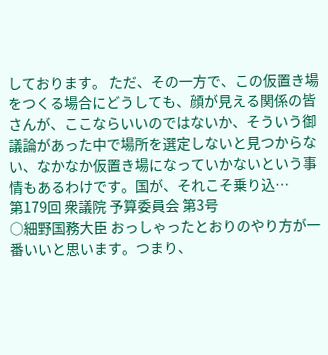しております。 ただ、その一方で、この仮置き場をつくる場合にどうしても、顔が見える関係の皆さんが、ここならいいのではないか、そういう御議論があった中で場所を選定しないと見つからない、なかなか仮置き場になっていかないという事情もあるわけです。国が、それこそ乗り込…
第179回 衆議院 予算委員会 第3号
○細野国務大臣 おっしゃったとおりのやり方が一番いいと思います。つまり、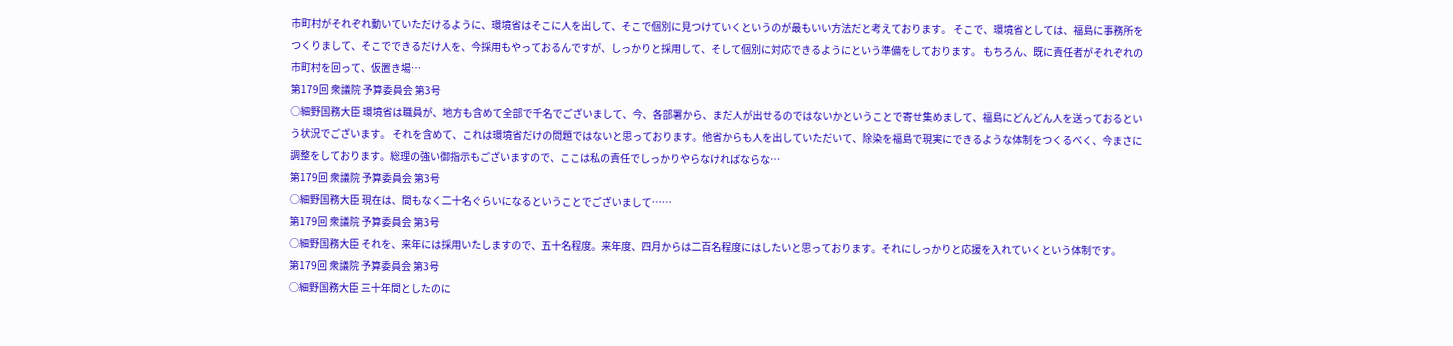市町村がそれぞれ動いていただけるように、環境省はそこに人を出して、そこで個別に見つけていくというのが最もいい方法だと考えております。 そこで、環境省としては、福島に事務所をつくりまして、そこでできるだけ人を、今採用もやっておるんですが、しっかりと採用して、そして個別に対応できるようにという準備をしております。 もちろん、既に責任者がそれぞれの市町村を回って、仮置き場…
第179回 衆議院 予算委員会 第3号
○細野国務大臣 環境省は職員が、地方も含めて全部で千名でございまして、今、各部署から、まだ人が出せるのではないかということで寄せ集めまして、福島にどんどん人を送っておるという状況でございます。 それを含めて、これは環境省だけの問題ではないと思っております。他省からも人を出していただいて、除染を福島で現実にできるような体制をつくるべく、今まさに調整をしております。総理の強い御指示もございますので、ここは私の責任でしっかりやらなければならな…
第179回 衆議院 予算委員会 第3号
○細野国務大臣 現在は、間もなく二十名ぐらいになるということでございまして……
第179回 衆議院 予算委員会 第3号
○細野国務大臣 それを、来年には採用いたしますので、五十名程度。来年度、四月からは二百名程度にはしたいと思っております。それにしっかりと応援を入れていくという体制です。
第179回 衆議院 予算委員会 第3号
○細野国務大臣 三十年間としたのに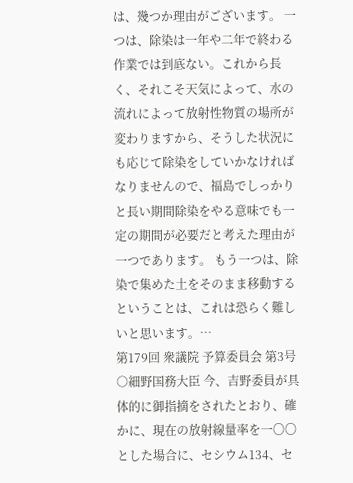は、幾つか理由がございます。 一つは、除染は一年や二年で終わる作業では到底ない。これから長く、それこそ天気によって、水の流れによって放射性物質の場所が変わりますから、そうした状況にも応じて除染をしていかなければなりませんので、福島でしっかりと長い期間除染をやる意味でも一定の期間が必要だと考えた理由が一つであります。 もう一つは、除染で集めた土をそのまま移動するということは、これは恐らく難しいと思います。…
第179回 衆議院 予算委員会 第3号
○細野国務大臣 今、吉野委員が具体的に御指摘をされたとおり、確かに、現在の放射線量率を一〇〇とした場合に、セシウム134、セ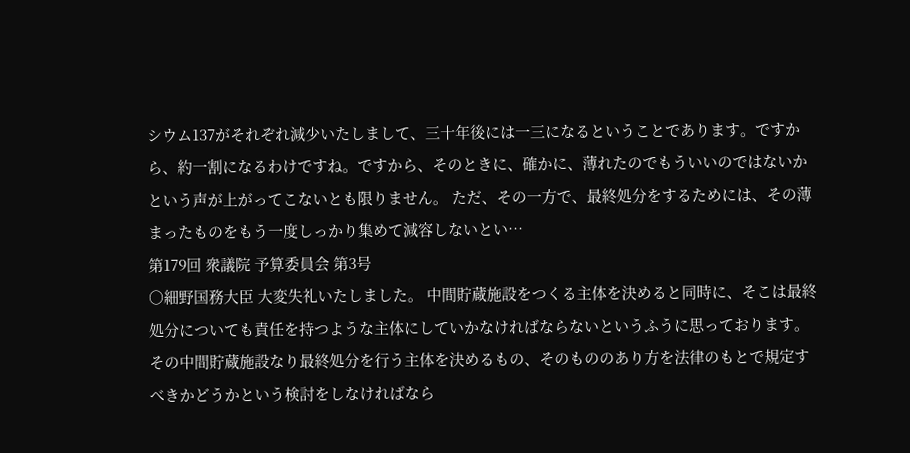シウム137がそれぞれ減少いたしまして、三十年後には一三になるということであります。ですから、約一割になるわけですね。ですから、そのときに、確かに、薄れたのでもういいのではないかという声が上がってこないとも限りません。 ただ、その一方で、最終処分をするためには、その薄まったものをもう一度しっかり集めて減容しないとい…
第179回 衆議院 予算委員会 第3号
○細野国務大臣 大変失礼いたしました。 中間貯蔵施設をつくる主体を決めると同時に、そこは最終処分についても責任を持つような主体にしていかなければならないというふうに思っております。その中間貯蔵施設なり最終処分を行う主体を決めるもの、そのもののあり方を法律のもとで規定すべきかどうかという検討をしなければなら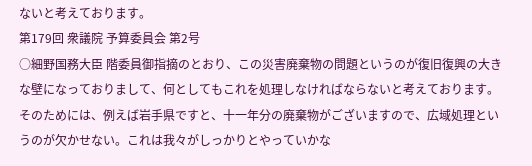ないと考えております。
第179回 衆議院 予算委員会 第2号
○細野国務大臣 階委員御指摘のとおり、この災害廃棄物の問題というのが復旧復興の大きな壁になっておりまして、何としてもこれを処理しなければならないと考えております。 そのためには、例えば岩手県ですと、十一年分の廃棄物がございますので、広域処理というのが欠かせない。これは我々がしっかりとやっていかな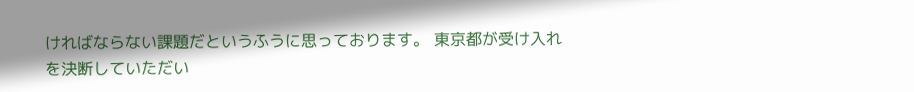ければならない課題だというふうに思っております。 東京都が受け入れを決断していただい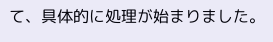て、具体的に処理が始まりました。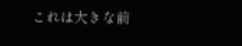これは大きな前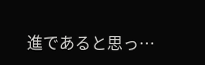進であると思っ…